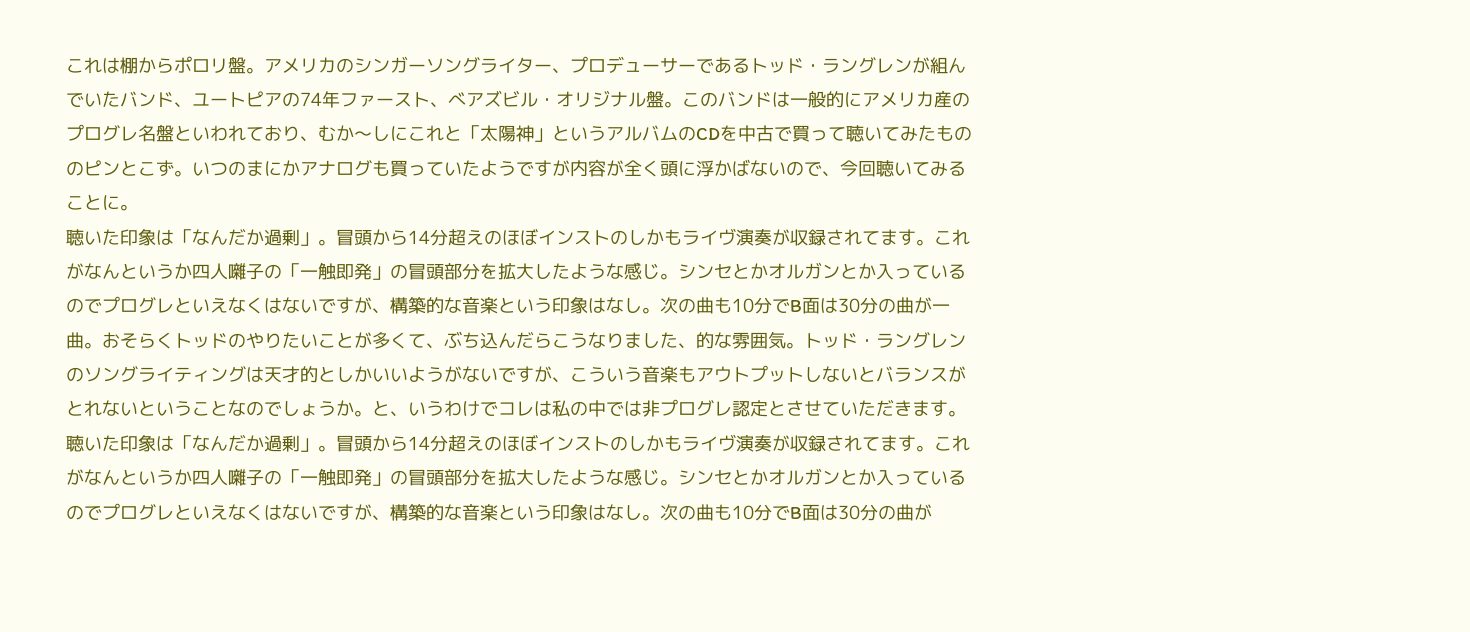これは棚からポロリ盤。アメリカのシンガーソングライター、プロデューサーであるトッド・ラングレンが組んでいたバンド、ユートピアの74年ファースト、べアズビル・オリジナル盤。このバンドは一般的にアメリカ産のプログレ名盤といわれており、むか〜しにこれと「太陽神」というアルバムのCDを中古で買って聴いてみたもののピンとこず。いつのまにかアナログも買っていたようですが内容が全く頭に浮かばないので、今回聴いてみることに。
聴いた印象は「なんだか過剰」。冒頭から14分超えのほぼインストのしかもライヴ演奏が収録されてます。これがなんというか四人囃子の「一触即発」の冒頭部分を拡大したような感じ。シンセとかオルガンとか入っているのでプログレといえなくはないですが、構築的な音楽という印象はなし。次の曲も10分でB面は30分の曲が一曲。おそらくトッドのやりたいことが多くて、ぶち込んだらこうなりました、的な雰囲気。トッド・ラングレンのソングライティングは天才的としかいいようがないですが、こういう音楽もアウトプットしないとバランスがとれないということなのでしょうか。と、いうわけでコレは私の中では非プログレ認定とさせていただきます。
聴いた印象は「なんだか過剰」。冒頭から14分超えのほぼインストのしかもライヴ演奏が収録されてます。これがなんというか四人囃子の「一触即発」の冒頭部分を拡大したような感じ。シンセとかオルガンとか入っているのでプログレといえなくはないですが、構築的な音楽という印象はなし。次の曲も10分でB面は30分の曲が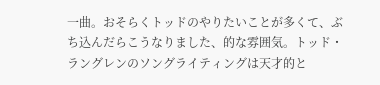一曲。おそらくトッドのやりたいことが多くて、ぶち込んだらこうなりました、的な雰囲気。トッド・ラングレンのソングライティングは天才的と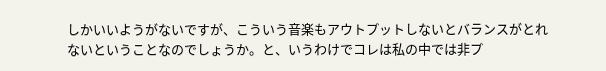しかいいようがないですが、こういう音楽もアウトプットしないとバランスがとれないということなのでしょうか。と、いうわけでコレは私の中では非プ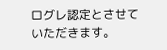ログレ認定とさせていただきます。